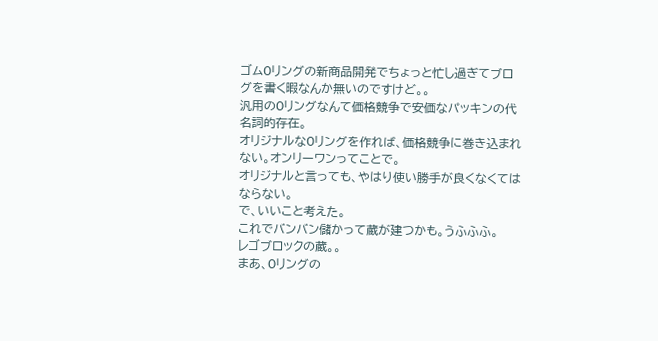ゴムOリングの新商品開発でちょっと忙し過ぎてブログを書く暇なんか無いのですけど。。
汎用のOリングなんて価格競争で安価なパッキンの代名詞的存在。
オリジナルなOリングを作れば、価格競争に巻き込まれない。オンリーワンってことで。
オリジナルと言っても、やはり使い勝手が良くなくてはならない。
で、いいこと考えた。
これでバンバン儲かって蔵が建つかも。うふふふ。
レゴブロックの蔵。。
まあ、Oリングの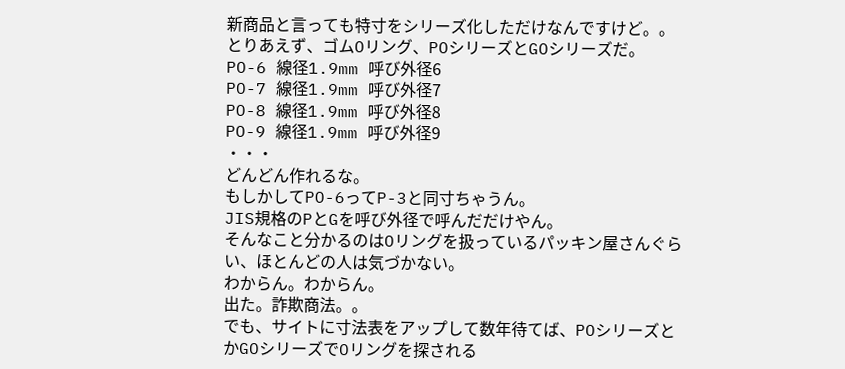新商品と言っても特寸をシリーズ化しただけなんですけど。。
とりあえず、ゴムOリング、POシリーズとGOシリーズだ。
PO-6 線径1.9mm 呼び外径6
PO-7 線径1.9mm 呼び外径7
PO-8 線径1.9mm 呼び外径8
PO-9 線径1.9mm 呼び外径9
・・・
どんどん作れるな。
もしかしてPO-6ってP-3と同寸ちゃうん。
JIS規格のPとGを呼び外径で呼んだだけやん。
そんなこと分かるのはOリングを扱っているパッキン屋さんぐらい、ほとんどの人は気づかない。
わからん。わからん。
出た。詐欺商法。。
でも、サイトに寸法表をアップして数年待てば、POシリーズとかGOシリーズでOリングを探される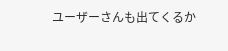ユーザーさんも出てくるか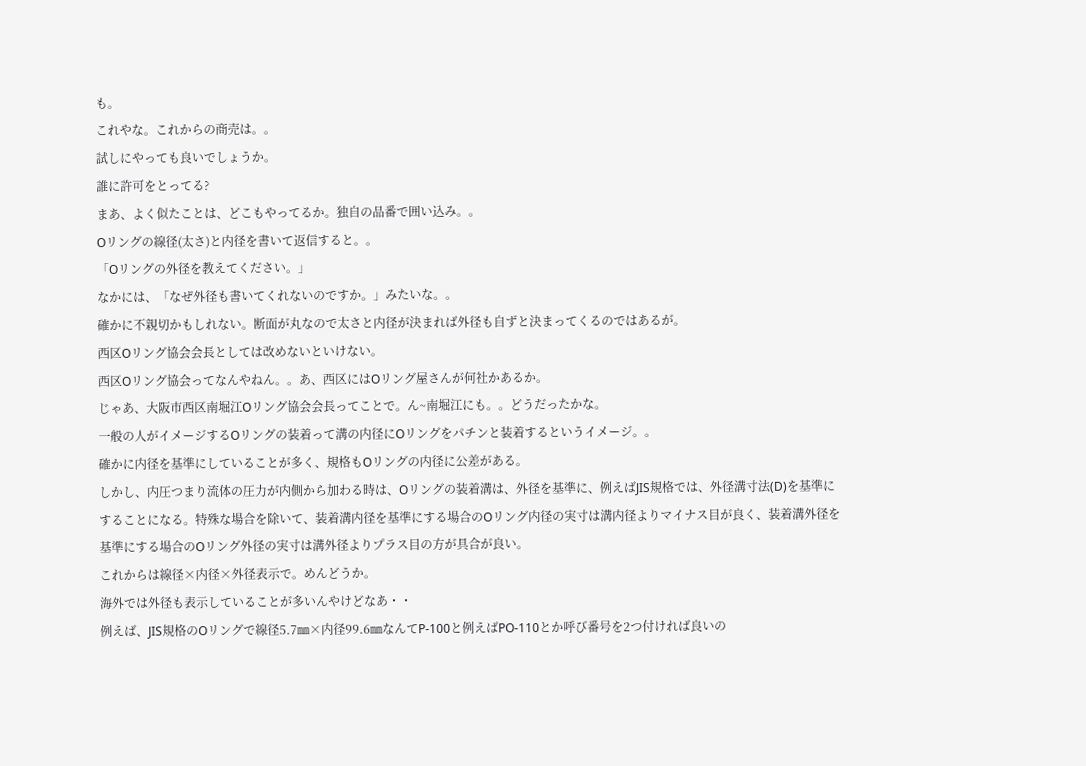も。
これやな。これからの商売は。。
試しにやっても良いでしょうか。
誰に許可をとってる?
まあ、よく似たことは、どこもやってるか。独自の品番で囲い込み。。
Oリングの線径(太さ)と内径を書いて返信すると。。
「Oリングの外径を教えてください。」
なかには、「なぜ外径も書いてくれないのですか。」みたいな。。
確かに不親切かもしれない。断面が丸なので太さと内径が決まれば外径も自ずと決まってくるのではあるが。
西区Oリング協会会長としては改めないといけない。
西区Oリング協会ってなんやねん。。あ、西区にはOリング屋さんが何社かあるか。
じゃあ、大阪市西区南堀江Oリング協会会長ってことで。ん~南堀江にも。。どうだったかな。
一般の人がイメージするOリングの装着って溝の内径にOリングをパチンと装着するというイメージ。。
確かに内径を基準にしていることが多く、規格もOリングの内径に公差がある。
しかし、内圧つまり流体の圧力が内側から加わる時は、Oリングの装着溝は、外径を基準に、例えばJIS規格では、外径溝寸法(D)を基準にすることになる。特殊な場合を除いて、装着溝内径を基準にする場合のOリング内径の実寸は溝内径よりマイナス目が良く、装着溝外径を基準にする場合のOリング外径の実寸は溝外径よりプラス目の方が具合が良い。
これからは線径×内径×外径表示で。めんどうか。
海外では外径も表示していることが多いんやけどなあ・・
例えば、JIS規格のOリングで線径5.7㎜×内径99.6㎜なんてP-100と例えばPO-110とか呼び番号を2つ付ければ良いの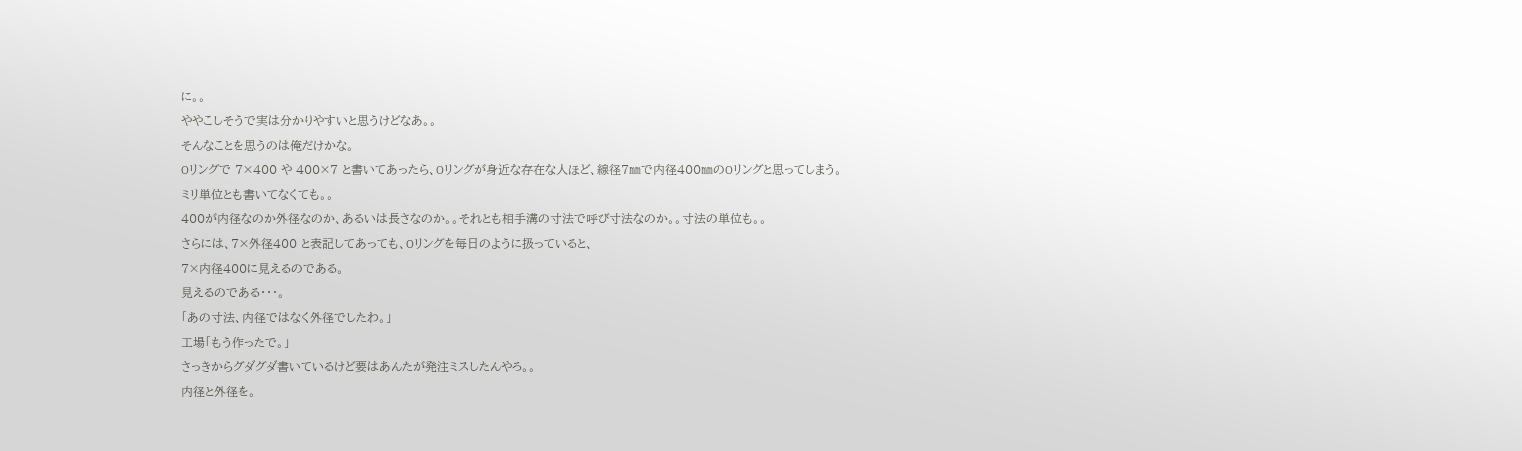に。。
ややこしそうで実は分かりやすいと思うけどなあ。。
そんなことを思うのは俺だけかな。
Oリングで 7×400 や 400×7 と書いてあったら、Oリングが身近な存在な人ほど、線径7㎜で内径400㎜のOリングと思ってしまう。
ミリ単位とも書いてなくても。。
400が内径なのか外径なのか、あるいは長さなのか。。それとも相手溝の寸法で呼び寸法なのか。。寸法の単位も。。
さらには、7×外径400 と表記してあっても、Oリングを毎日のように扱っていると、
7×内径400に見えるのである。
見えるのである・・・。
「あの寸法、内径ではなく外径でしたわ。」
工場「もう作ったで。」
さっきからグダグダ書いているけど要はあんたが発注ミスしたんやろ。。
内径と外径を。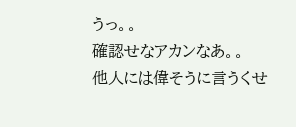うっ。。
確認せなアカンなあ。。
他人には偉そうに言うくせ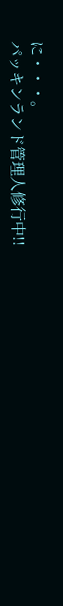に・・・。
パッキンランド管理人修行中!!